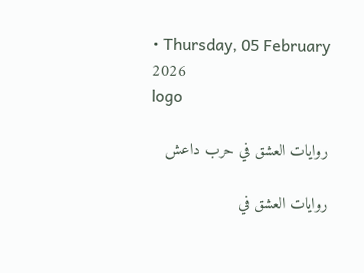• Thursday, 05 February 2026
logo

روايات العشق في حرب داعش

روايات العشق في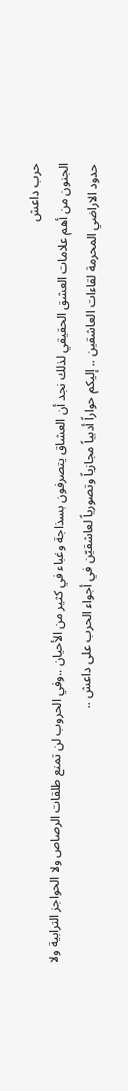حرب داعش
الجنون من أهم علامات العشق الحقيقي لذلك نجد أن العشاق يتصرفون بسذاجة وغباء في كثير من الأحيان ..وفي الحروب لن تمنع طلقات الرصاص ولا الحواجز الترابية ولا حدود الاراضي المحرمة لقاءات العاشقين .. إليكم حواراً أدبياً مجازياً وتصورياً لعاشقيّن في أجواء الحرب على داعش ..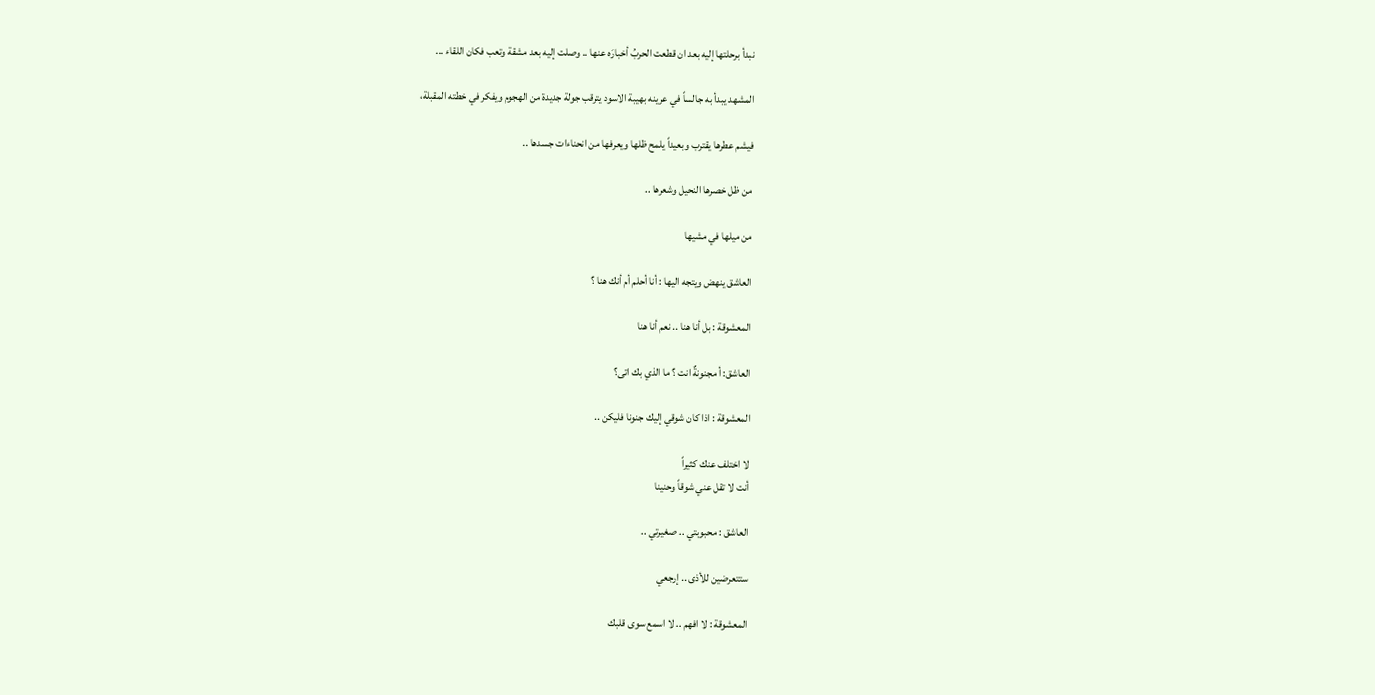نبدأ برحلتها إليه بعد ان قطعت الحربُ أخبارَه عنها .. وصلت إليه بعد مشقة وتعب فكان اللقاء ...

المشهد يبدأ به جالساً في عرينه بهيبة الاسود يترقب جولة جديدة من الهجوم ويفكر في خطته المقبلة،

فيشم عطرها يقترب وبعيداً يلمح ظلها ويعرفها من انحناءات جسدها ..

من ظل خصرها النحيل وشعرها ..

من ميلها في مشيها

العاشق ينهض ويتجه اليها : أنا أحلم أم أنك هنا ؟

المعشوقة : بل أنا هنا .. نعم أنا هنا

العاشق: أ مجنونةٌ انت ؟ ما الذي بك اتى؟

المعشوقة : اذا كان شوقي إليك جنونا فليكن ..

لا اختلف عنك كثيراً
أنت لا تقل عني شوقاً وحنينا

العاشق : محبوبتي .. صغيرتي ..

ستتعرضين للأذى .. إرجعي

المعشوقة : لا افهم .. لا اسمع سوى قلبك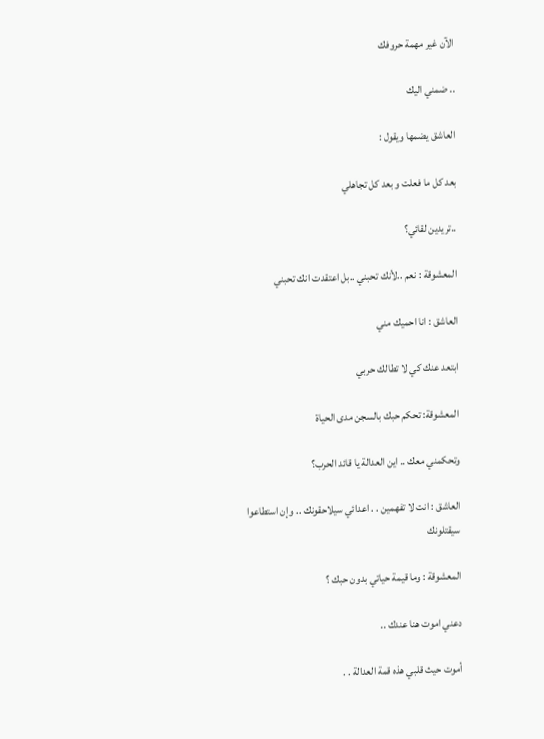الآن غير مهمة حروفك

.. ضمني اليك

العاشق يضمها ويقول :

بعد كل ما فعلت و بعد كل تجاهلي

..تريدين لقائي؟

المعشوقة : نعم ..لأنك تحبني ..بل اعتقدت انك تحبني

العاشق : انا احميك مني

ابتعد عنك كي لا تطالك حربي

المعشوقة: تحكم حبك بالسجن مدى الحياة

وتحكمني معك .. اين العدالة يا قائد الحرب؟

العاشق : انت لا تفهمين . . اعدائي سيلاحقونك .. وإن استطاعوا سيقتلونك

المعشوقة : وما قيمة حياتي بدون حبك ؟

دعني اموت هنا عندك ..

أموت حيث قلبي هذه قمة العدالة . .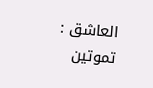العاشق : تموتين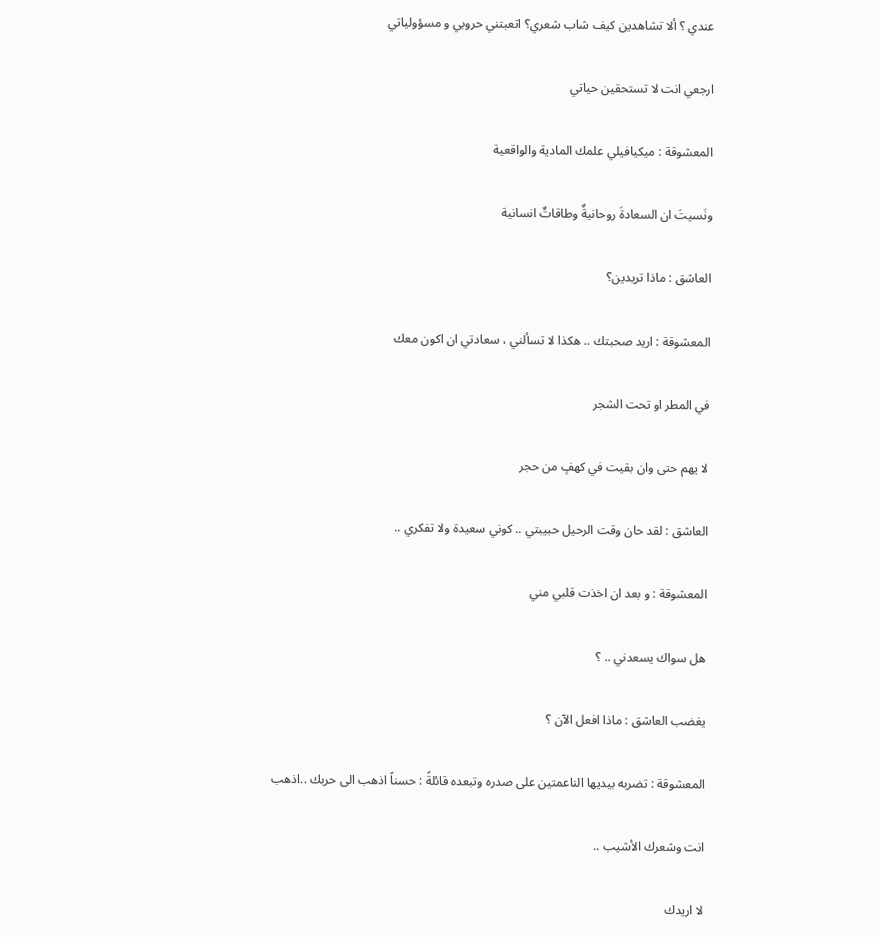عندي ؟ ألا تشاهدين كيف شاب شعري؟ اتعبتني حروبي و مسؤولياتي

ارجعي انت لا تستحقين حياتي

المعشوقة : ميكيافيلي علمك المادية والواقعية

ونَسيتَ ان السعادةَ روحانيةٌ وطاقاتٌ انسانية

العاشق : ماذا تريدين؟

المعشوقة : اريد صحبتك .. هكذا لا تسألني ، سعادتي ان اكون معك

في المطر او تحت الشجر

لا يهم حتى وان بقيت في كهفٍ من حجر

العاشق : لقد حان وقت الرحيل حبيبتي .. كوني سعيدة ولا تفكري ..

المعشوقة : و بعد ان اخذت قلبي مني

هل سواك يسعدني .. ؟

يغضب العاشق : ماذا افعل الآن ؟

المعشوقة : تضربه بيديها الناعمتين على صدره وتبعده قائلةً : حسناً اذهب الى حربك ..اذهب

انت وشعرك الأشيب ..

لا اريدك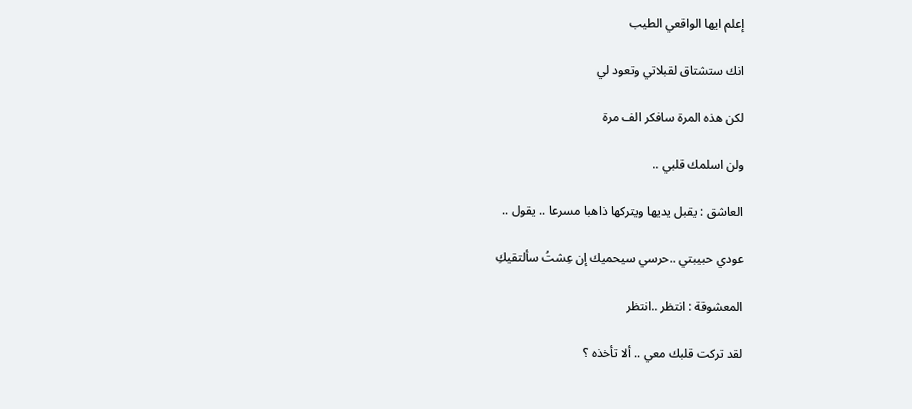إعلم ايها الواقعي الطيب

انك ستشتاق لقبلاتي وتعود لي

لكن هذه المرة سافكر الف مرة

ولن اسلمك قلبي ..

العاشق : يقبل يديها ويتركها ذاهبا مسرعا .. يقول ..

عودي حبيبتي ..حرسي سيحميك إن عِشتُ سألتقيكِ

المعشوقة : انتظر ..انتظر

لقد تركت قلبك معي .. ألا تأخذه ؟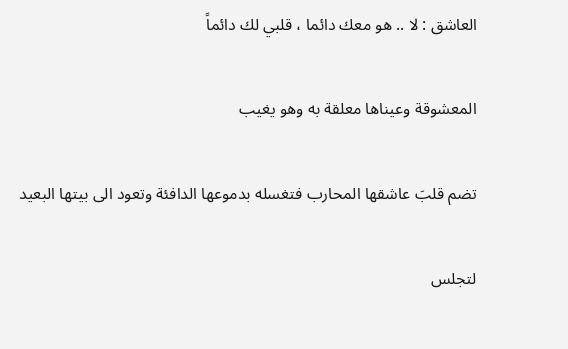العاشق : لا .. هو معك دائما ، قلبي لك دائماً

المعشوقة وعيناها معلقة به وهو يغيب

تضم قلبَ عاشقها المحارب فتغسله بدموعها الدافئة وتعود الى بيتها البعيد

لتجلس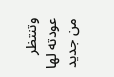وتنتظر عودته لها من جديد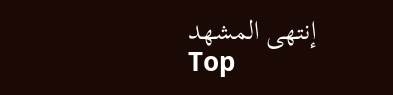إنتهى المشهد
Top